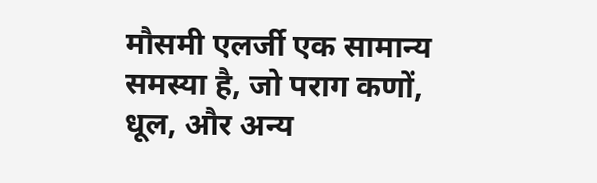मौसमी एलर्जी एक सामान्य समस्या है, जो पराग कणों, धूल, और अन्य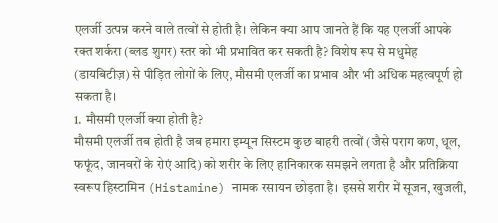एलर्जी उत्पन्न करने वाले तत्वों से होती है। लेकिन क्या आप जानते हैं कि यह एलर्जी आपके रक्त शर्करा (ब्लड शुगर) स्तर को भी प्रभावित कर सकती है? विशेष रूप से मधुमेह (डायबिटीज़) से पीड़ित लोगों के लिए, मौसमी एलर्जी का प्रभाव और भी अधिक महत्वपूर्ण हो सकता है।
1. मौसमी एलर्जी क्या होती है?
मौसमी एलर्जी तब होती है जब हमारा इम्यून सिस्टम कुछ बाहरी तत्वों (जैसे पराग कण, धूल, फफूंद, जानवरों के रोएं आदि) को शरीर के लिए हानिकारक समझने लगता है और प्रतिक्रिया स्वरूप हिस्टामिन (Histamine) नामक रसायन छोड़ता है। इससे शरीर में सूजन, खुजली,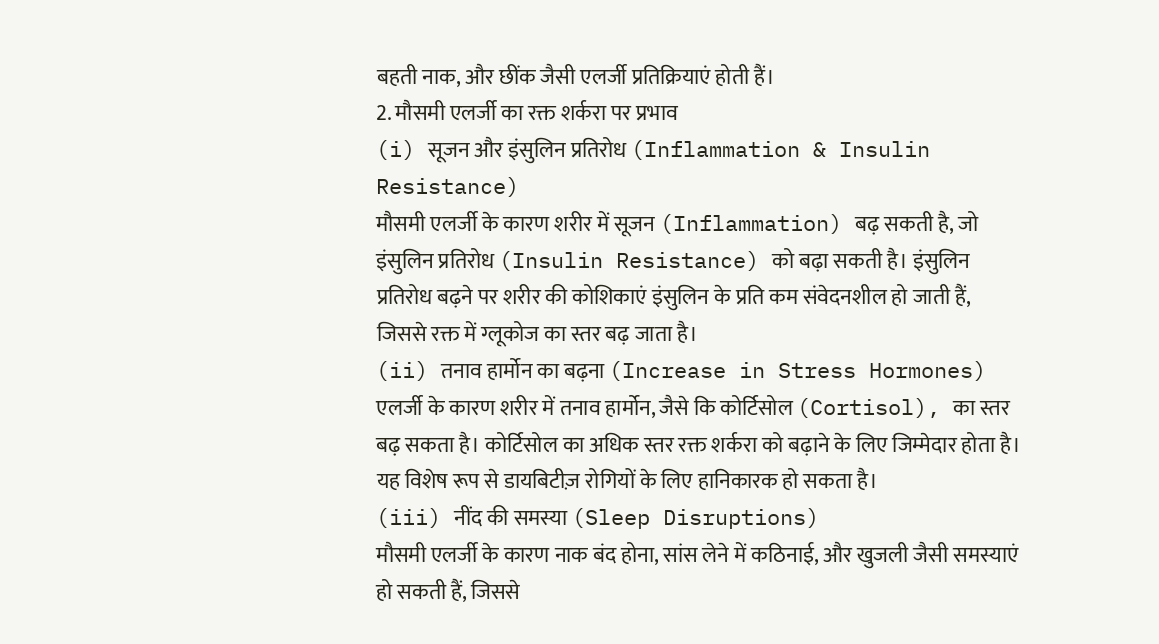बहती नाक, और छींक जैसी एलर्जी प्रतिक्रियाएं होती हैं।
2. मौसमी एलर्जी का रक्त शर्करा पर प्रभाव
(i) सूजन और इंसुलिन प्रतिरोध (Inflammation & Insulin Resistance)
मौसमी एलर्जी के कारण शरीर में सूजन (Inflammation) बढ़ सकती है, जो इंसुलिन प्रतिरोध (Insulin Resistance) को बढ़ा सकती है। इंसुलिन प्रतिरोध बढ़ने पर शरीर की कोशिकाएं इंसुलिन के प्रति कम संवेदनशील हो जाती हैं, जिससे रक्त में ग्लूकोज का स्तर बढ़ जाता है।
(ii) तनाव हार्मोन का बढ़ना (Increase in Stress Hormones)
एलर्जी के कारण शरीर में तनाव हार्मोन, जैसे कि कोर्टिसोल (Cortisol), का स्तर बढ़ सकता है। कोर्टिसोल का अधिक स्तर रक्त शर्करा को बढ़ाने के लिए जिम्मेदार होता है। यह विशेष रूप से डायबिटीज़ रोगियों के लिए हानिकारक हो सकता है।
(iii) नींद की समस्या (Sleep Disruptions)
मौसमी एलर्जी के कारण नाक बंद होना, सांस लेने में कठिनाई, और खुजली जैसी समस्याएं हो सकती हैं, जिससे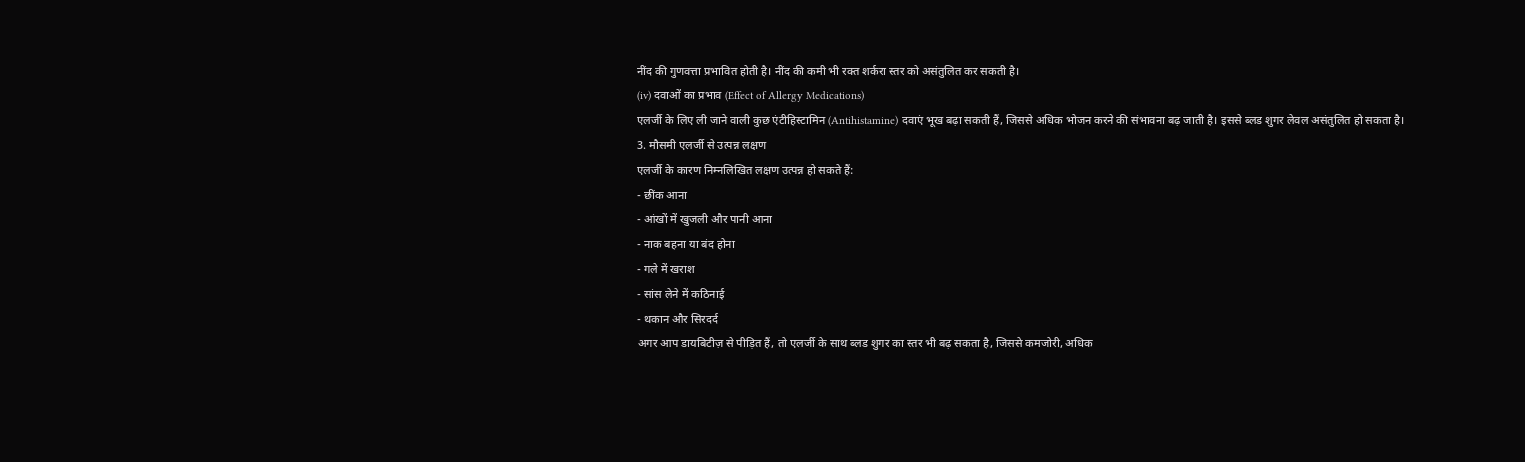नींद की गुणवत्ता प्रभावित होती है। नींद की कमी भी रक्त शर्करा स्तर को असंतुलित कर सकती है।
(iv) दवाओं का प्रभाव (Effect of Allergy Medications)
एलर्जी के लिए ली जाने वाली कुछ एंटीहिस्टामिन (Antihistamine) दवाएं भूख बढ़ा सकती हैं, जिससे अधिक भोजन करने की संभावना बढ़ जाती है। इससे ब्लड शुगर लेवल असंतुलित हो सकता है।
3. मौसमी एलर्जी से उत्पन्न लक्षण
एलर्जी के कारण निम्नलिखित लक्षण उत्पन्न हो सकते हैं:
- छींक आना
- आंखों में खुजली और पानी आना
- नाक बहना या बंद होना
- गले में खराश
- सांस लेने में कठिनाई
- थकान और सिरदर्द
अगर आप डायबिटीज़ से पीड़ित हैं, तो एलर्जी के साथ ब्लड शुगर का स्तर भी बढ़ सकता है, जिससे कमजोरी, अधिक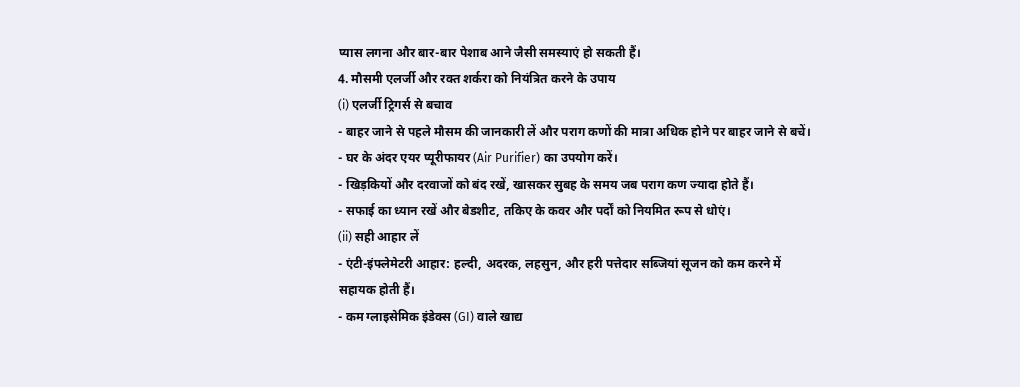प्यास लगना और बार-बार पेशाब आने जैसी समस्याएं हो सकती हैं।
4. मौसमी एलर्जी और रक्त शर्करा को नियंत्रित करने के उपाय
(i) एलर्जी ट्रिगर्स से बचाव
- बाहर जाने से पहले मौसम की जानकारी लें और पराग कणों की मात्रा अधिक होने पर बाहर जाने से बचें।
- घर के अंदर एयर प्यूरीफायर (Air Purifier) का उपयोग करें।
- खिड़कियों और दरवाजों को बंद रखें, खासकर सुबह के समय जब पराग कण ज्यादा होते हैं।
- सफाई का ध्यान रखें और बेडशीट, तकिए के कवर और पर्दों को नियमित रूप से धोएं।
(ii) सही आहार लें
- एंटी-इंफ्लेमेटरी आहार: हल्दी, अदरक, लहसुन, और हरी पत्तेदार सब्जियां सूजन को कम करने में सहायक होती हैं।
- कम ग्लाइसेमिक इंडेक्स (GI) वाले खाद्य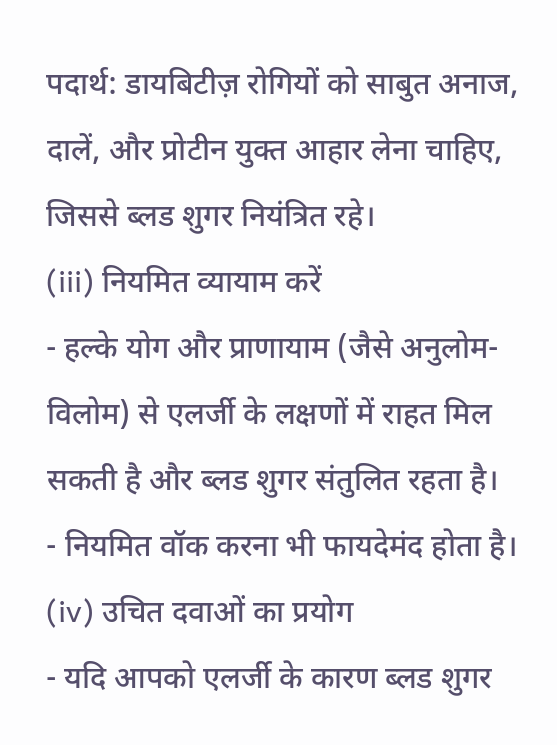पदार्थ: डायबिटीज़ रोगियों को साबुत अनाज, दालें, और प्रोटीन युक्त आहार लेना चाहिए, जिससे ब्लड शुगर नियंत्रित रहे।
(iii) नियमित व्यायाम करें
- हल्के योग और प्राणायाम (जैसे अनुलोम-विलोम) से एलर्जी के लक्षणों में राहत मिल सकती है और ब्लड शुगर संतुलित रहता है।
- नियमित वॉक करना भी फायदेमंद होता है।
(iv) उचित दवाओं का प्रयोग
- यदि आपको एलर्जी के कारण ब्लड शुगर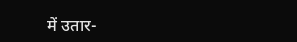में उतार-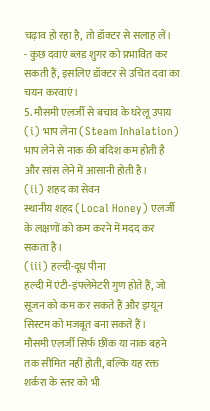चढ़ाव हो रहा है, तो डॉक्टर से सलाह लें।
- कुछ दवाएं ब्लड शुगर को प्रभावित कर सकती हैं, इसलिए डॉक्टर से उचित दवा का चयन करवाएं।
5. मौसमी एलर्जी से बचाव के घरेलू उपाय
(i) भाप लेना (Steam Inhalation)
भाप लेने से नाक की बंदिश कम होती है और सांस लेने में आसानी होती है।
(ii) शहद का सेवन
स्थानीय शहद (Local Honey) एलर्जी के लक्षणों को कम करने में मदद कर सकता है।
(iii) हल्दी-दूध पीना
हल्दी में एंटी-इंफ्लेमेटरी गुण होते हैं, जो सूजन को कम कर सकते हैं और इम्यून सिस्टम को मजबूत बना सकते हैं।
मौसमी एलर्जी सिर्फ छींक या नाक बहने तक सीमित नहीं होती, बल्कि यह रक्त शर्करा के स्तर को भी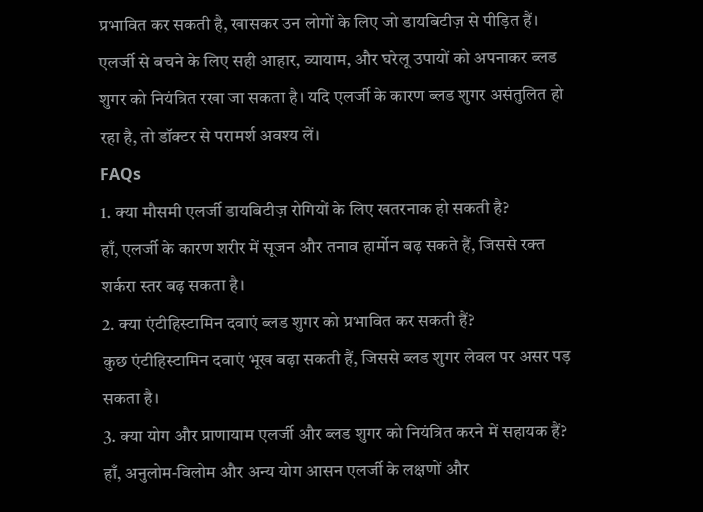प्रभावित कर सकती है, खासकर उन लोगों के लिए जो डायबिटीज़ से पीड़ित हैं। एलर्जी से बचने के लिए सही आहार, व्यायाम, और घरेलू उपायों को अपनाकर ब्लड शुगर को नियंत्रित रखा जा सकता है। यदि एलर्जी के कारण ब्लड शुगर असंतुलित हो रहा है, तो डॉक्टर से परामर्श अवश्य लें।
FAQs
1. क्या मौसमी एलर्जी डायबिटीज़ रोगियों के लिए खतरनाक हो सकती है?
हाँ, एलर्जी के कारण शरीर में सूजन और तनाव हार्मोन बढ़ सकते हैं, जिससे रक्त शर्करा स्तर बढ़ सकता है।
2. क्या एंटीहिस्टामिन दवाएं ब्लड शुगर को प्रभावित कर सकती हैं?
कुछ एंटीहिस्टामिन दवाएं भूख बढ़ा सकती हैं, जिससे ब्लड शुगर लेवल पर असर पड़ सकता है।
3. क्या योग और प्राणायाम एलर्जी और ब्लड शुगर को नियंत्रित करने में सहायक हैं?
हाँ, अनुलोम-विलोम और अन्य योग आसन एलर्जी के लक्षणों और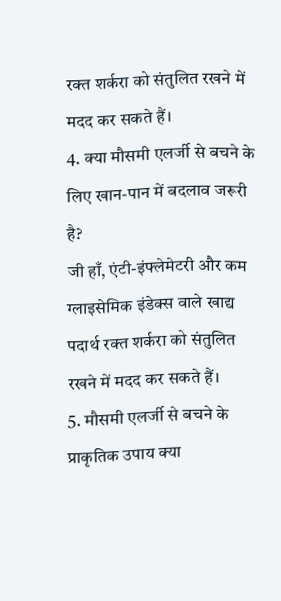रक्त शर्करा को संतुलित रखने में मदद कर सकते हैं।
4. क्या मौसमी एलर्जी से बचने के लिए खान-पान में बदलाव जरूरी है?
जी हाँ, एंटी-इंफ्लेमेटरी और कम ग्लाइसेमिक इंडेक्स वाले खाद्य पदार्थ रक्त शर्करा को संतुलित रखने में मदद कर सकते हैं।
5. मौसमी एलर्जी से बचने के प्राकृतिक उपाय क्या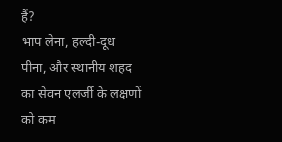हैं?
भाप लेना, हल्दी-दूध पीना, और स्थानीय शहद का सेवन एलर्जी के लक्षणों को कम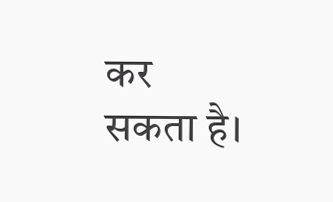कर सकता है।